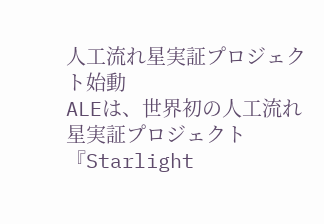人工流れ星実証プロジェクト始動
ALEは、世界初の人工流れ星実証プロジェクト『Starlight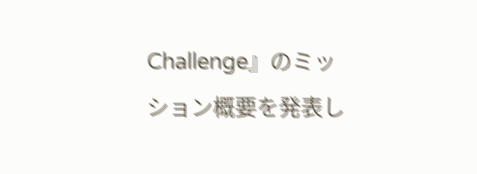Challenge』のミッション概要を発表し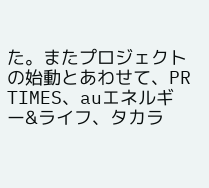た。またプロジェクトの始動とあわせて、PR TIMES、auエネルギー&ライフ、タカラ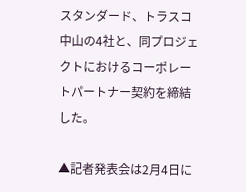スタンダード、トラスコ中山の4社と、同プロジェクトにおけるコーポレートパートナー契約を締結した。

▲記者発表会は2月4日に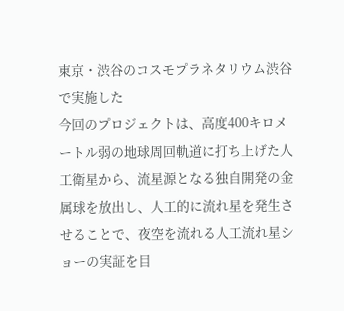東京・渋谷のコスモプラネタリウム渋谷で実施した
今回のプロジェクトは、高度400キロメートル弱の地球周回軌道に打ち上げた人工衛星から、流星源となる独自開発の金属球を放出し、人工的に流れ星を発生させることで、夜空を流れる人工流れ星ショーの実証を目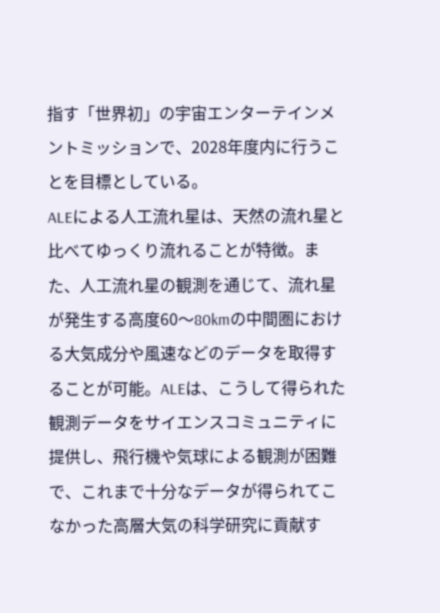指す「世界初」の宇宙エンターテインメントミッションで、2028年度内に行うことを目標としている。
ALEによる人工流れ星は、天然の流れ星と比べてゆっくり流れることが特徴。また、人工流れ星の観測を通じて、流れ星が発生する高度60〜80kmの中間圏における大気成分や風速などのデータを取得することが可能。ALEは、こうして得られた観測データをサイエンスコミュニティに提供し、飛行機や気球による観測が困難で、これまで十分なデータが得られてこなかった高層大気の科学研究に貢献す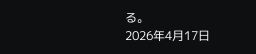る。
2026年4月17日